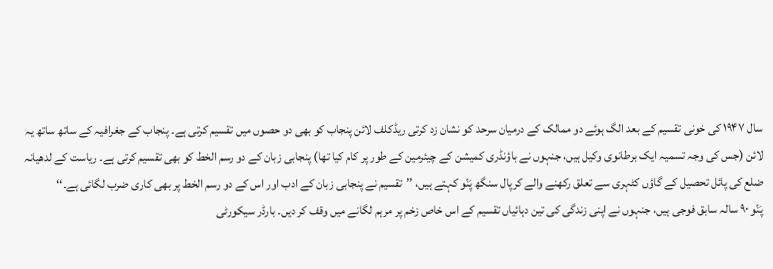سال ۱۹۴۷ کی خونی تقسیم کے بعد الگ ہوئے دو ممالک کے درمیان سرحد کو نشان زد کرتی ریڈکلف لائن پنجاب کو بھی دو حصوں میں تقسیم کرتی ہے۔ پنجاب کے جغرافیہ کے ساتھ ساتھ یہ لائن (جس کی وجہ تسمیہ ایک برطانوی وکیل ہیں، جنہوں نے باؤنڈری کمیشن کے چیئرمین کے طور پر کام کیا تھا) پنجابی زبان کے دو رسم الخط کو بھی تقسیم کرتی ہے۔ ریاست کے لدھیانہ ضلع کی پائل تحصیل کے گاؤں کٹہری سے تعلق رکھنے والے کرپال سنگھ پَنّو کہتے ہیں، ’’تقسیم نے پنجابی زبان کے ادب اور اس کے دو رسم الخط پر بھی کاری ضرب لگائی ہے۔‘‘
پَنّو ۹۰ سالہ سابق فوجی ہیں، جنہوں نے اپنی زندگی کی تین دہائیاں تقسیم کے اس خاص زخم پر مرہم لگانے میں وقف کر دیں۔ بارڈر سیکورٹی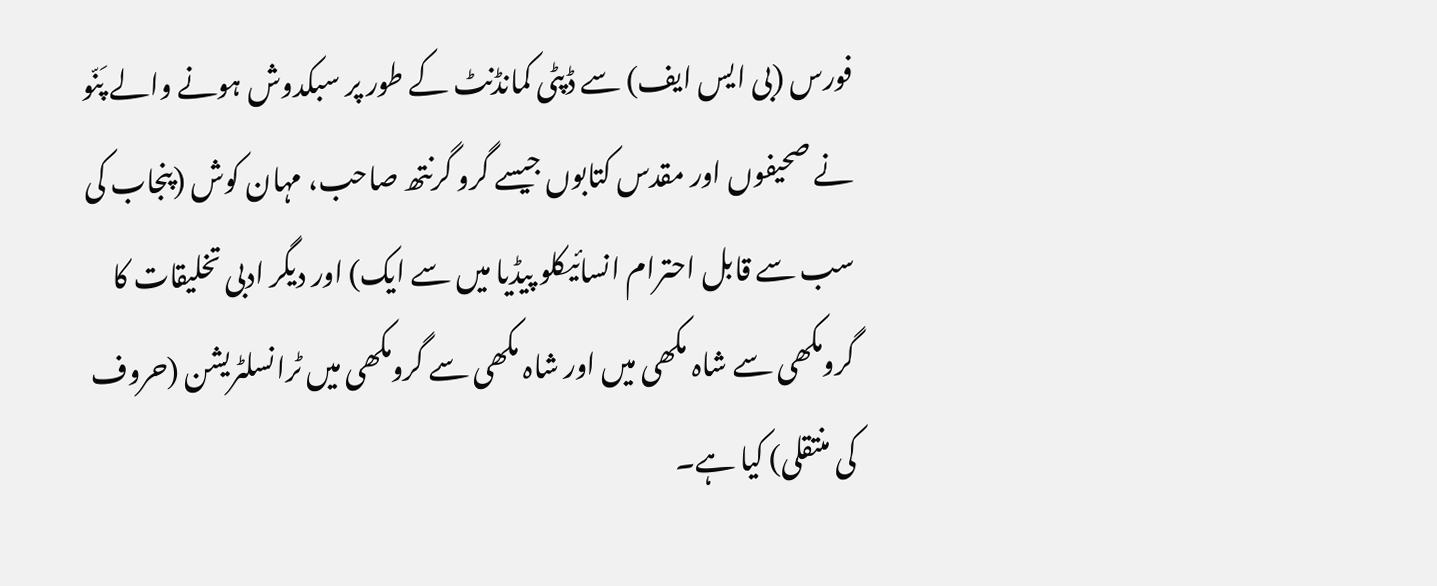فورس (بی ایس ایف) سے ڈپٹی کمانڈنٹ کے طور پر سبکدوش ہونے والے پَنّو نے صحیفوں اور مقدس کتابوں جیسے گرو گرنتھ صاحب، مہان کوش (پنجاب کی سب سے قابل احترام انسائیکلو پیڈیا میں سے ایک) اور دیگر ادبی تخلیقات کا گرومکھی سے شاہ مکھی میں اور شاہ مکھی سے گرومکھی میں ٹرانسلٹریشن (حروف کی منتقلی) کیا ہے۔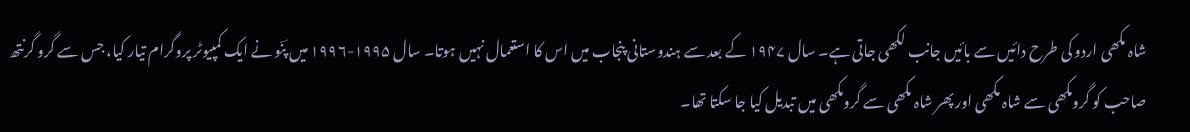شاہ مکھی اردو کی طرح دائیں سے بائیں جانب لکھی جاتی ہے۔ سال ۱۹۴۷ کے بعد سے ہندوستانی پنجاب میں اس کا استعمال نہیں ہوتا۔ سال ۱۹۹۵-۱۹۹۶ میں پَنّو نے ایک کمپیوٹر پروگرام تیار کیا، جس سے گرو گرنتھ صاحب کو گرومکھی سے شاہ مکھی اور پھر شاہ مکھی سے گرومکھی میں تبدیل کیا جا سکتا تھا۔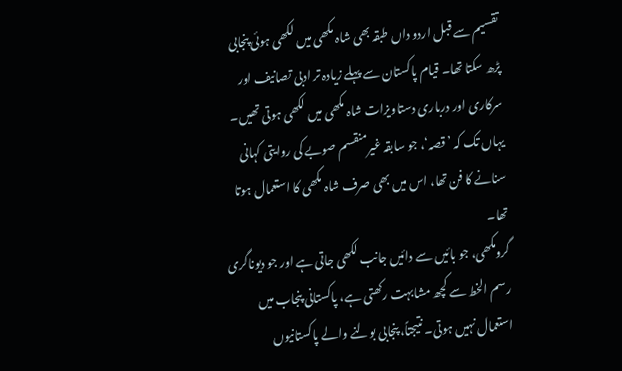تقسیم سے قبل اردو داں طبقہ بھی شاہ مکھی میں لکھی ہوئی پنجابی پڑھ سکتا تھا۔ قیام پاکستان سے پہلے زیادہ تر ادبی تصانیف اور سرکاری اور درباری دستاویزات شاہ مکھی میں لکھی ہوتی تھیں۔ یہاں تک کہ ’قصہ‘، جو سابقہ غیرمنقسم صوبے کی روایتی کہانی سنانے کا فن تھا، اس میں بھی صرف شاہ مکھی کا استعمال ہوتا تھا۔
گرومکھی، جو بائیں سے دائیں جانب لکھی جاتی ہے اور جو دیوناگری رسم الخط سے کچھ مشابہت رکھتی ہے، پاکستانی پنجاب میں استعمال نہیں ہوتی۔ نتیجتاً، پنجابی بولنے والے پاکستانیوں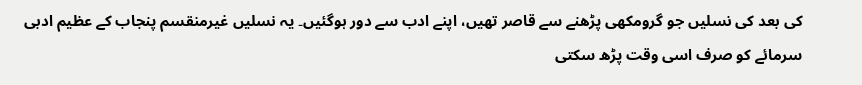کی بعد کی نسلیں جو گرومکھی پڑھنے سے قاصر تھیں، اپنے ادب سے دور ہوگئیں۔ یہ نسلیں غیرمنقسم پنجاب کے عظیم ادبی سرمائے کو صرف اسی وقت پڑھ سکتی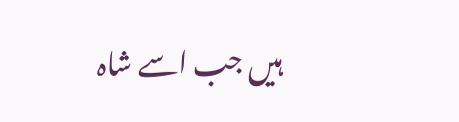ہیں جب اسے شاہ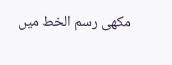مکھی رسم الخط میں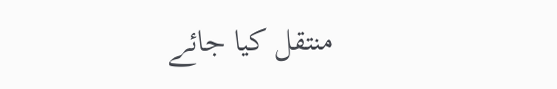منتقل کیا جائے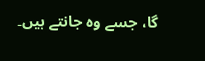گا، جسے وہ جانتے ہیں۔